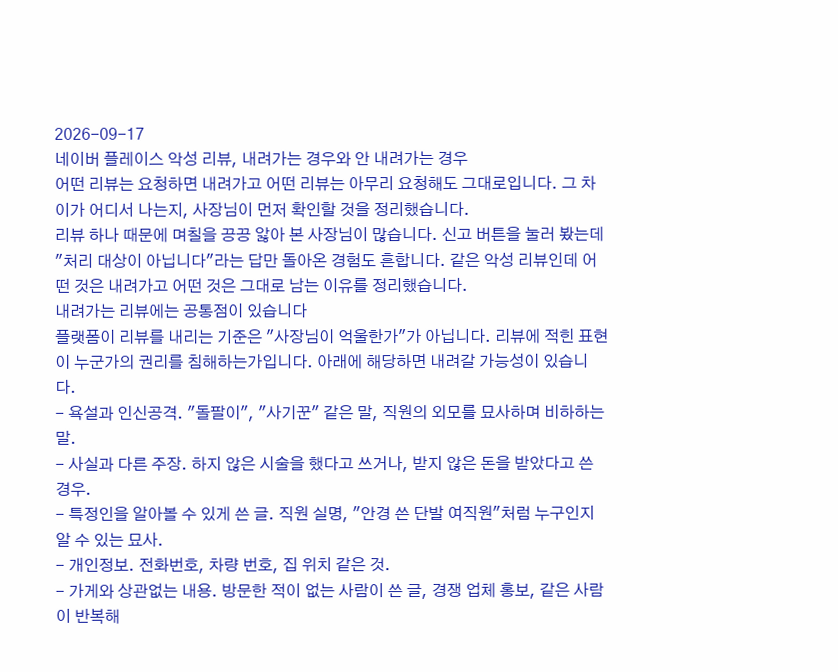2026-09-17
네이버 플레이스 악성 리뷰, 내려가는 경우와 안 내려가는 경우
어떤 리뷰는 요청하면 내려가고 어떤 리뷰는 아무리 요청해도 그대로입니다. 그 차이가 어디서 나는지, 사장님이 먼저 확인할 것을 정리했습니다.
리뷰 하나 때문에 며칠을 끙끙 앓아 본 사장님이 많습니다. 신고 버튼을 눌러 봤는데 "처리 대상이 아닙니다"라는 답만 돌아온 경험도 흔합니다. 같은 악성 리뷰인데 어떤 것은 내려가고 어떤 것은 그대로 남는 이유를 정리했습니다.
내려가는 리뷰에는 공통점이 있습니다
플랫폼이 리뷰를 내리는 기준은 "사장님이 억울한가"가 아닙니다. 리뷰에 적힌 표현이 누군가의 권리를 침해하는가입니다. 아래에 해당하면 내려갈 가능성이 있습니다.
- 욕설과 인신공격. "돌팔이", "사기꾼" 같은 말, 직원의 외모를 묘사하며 비하하는 말.
- 사실과 다른 주장. 하지 않은 시술을 했다고 쓰거나, 받지 않은 돈을 받았다고 쓴 경우.
- 특정인을 알아볼 수 있게 쓴 글. 직원 실명, "안경 쓴 단발 여직원"처럼 누구인지 알 수 있는 묘사.
- 개인정보. 전화번호, 차량 번호, 집 위치 같은 것.
- 가게와 상관없는 내용. 방문한 적이 없는 사람이 쓴 글, 경쟁 업체 홍보, 같은 사람이 반복해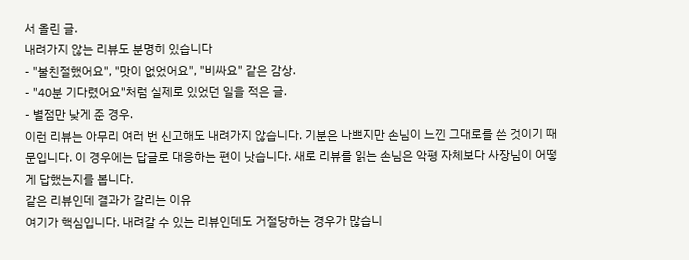서 올린 글.
내려가지 않는 리뷰도 분명히 있습니다
- "불친절했어요", "맛이 없었어요", "비싸요" 같은 감상.
- "40분 기다렸어요"처럼 실제로 있었던 일을 적은 글.
- 별점만 낮게 준 경우.
이런 리뷰는 아무리 여러 번 신고해도 내려가지 않습니다. 기분은 나쁘지만 손님이 느낀 그대로를 쓴 것이기 때문입니다. 이 경우에는 답글로 대응하는 편이 낫습니다. 새로 리뷰를 읽는 손님은 악평 자체보다 사장님이 어떻게 답했는지를 봅니다.
같은 리뷰인데 결과가 갈리는 이유
여기가 핵심입니다. 내려갈 수 있는 리뷰인데도 거절당하는 경우가 많습니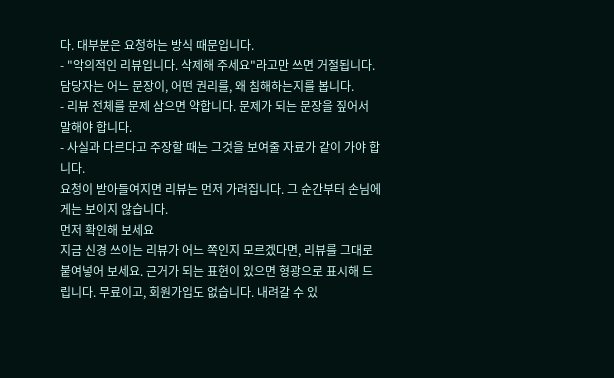다. 대부분은 요청하는 방식 때문입니다.
- "악의적인 리뷰입니다. 삭제해 주세요"라고만 쓰면 거절됩니다. 담당자는 어느 문장이, 어떤 권리를, 왜 침해하는지를 봅니다.
- 리뷰 전체를 문제 삼으면 약합니다. 문제가 되는 문장을 짚어서 말해야 합니다.
- 사실과 다르다고 주장할 때는 그것을 보여줄 자료가 같이 가야 합니다.
요청이 받아들여지면 리뷰는 먼저 가려집니다. 그 순간부터 손님에게는 보이지 않습니다.
먼저 확인해 보세요
지금 신경 쓰이는 리뷰가 어느 쪽인지 모르겠다면, 리뷰를 그대로 붙여넣어 보세요. 근거가 되는 표현이 있으면 형광으로 표시해 드립니다. 무료이고, 회원가입도 없습니다. 내려갈 수 있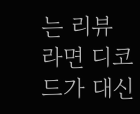는 리뷰라면 디코드가 대신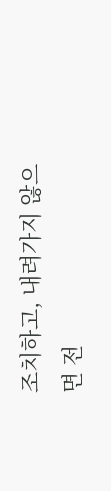조치하고, 내려가지 않으면 전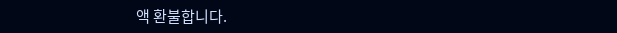액 환불합니다.